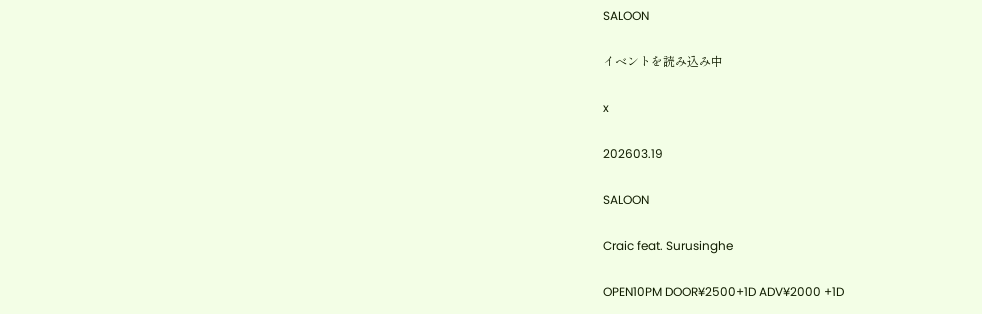SALOON

イベントを読み込み中

x

202603.19

SALOON

Craic feat. Surusinghe

OPEN10PM DOOR¥2500+1D ADV¥2000 +1D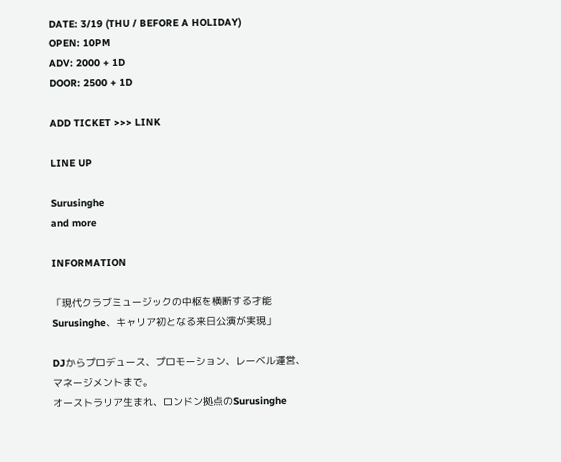DATE: 3/19 (THU / BEFORE A HOLIDAY)
OPEN: 10PM
ADV: 2000 + 1D
DOOR: 2500 + 1D

ADD TICKET >>> LINK

LINE UP

Surusinghe
and more

INFORMATION

「現代クラブミュージックの中枢を横断する才能 Surusinghe、キャリア初となる来日公演が実現」

DJからプロデュース、プロモーション、レーベル運営、マネージメントまで。
オーストラリア生まれ、ロンドン拠点のSurusinghe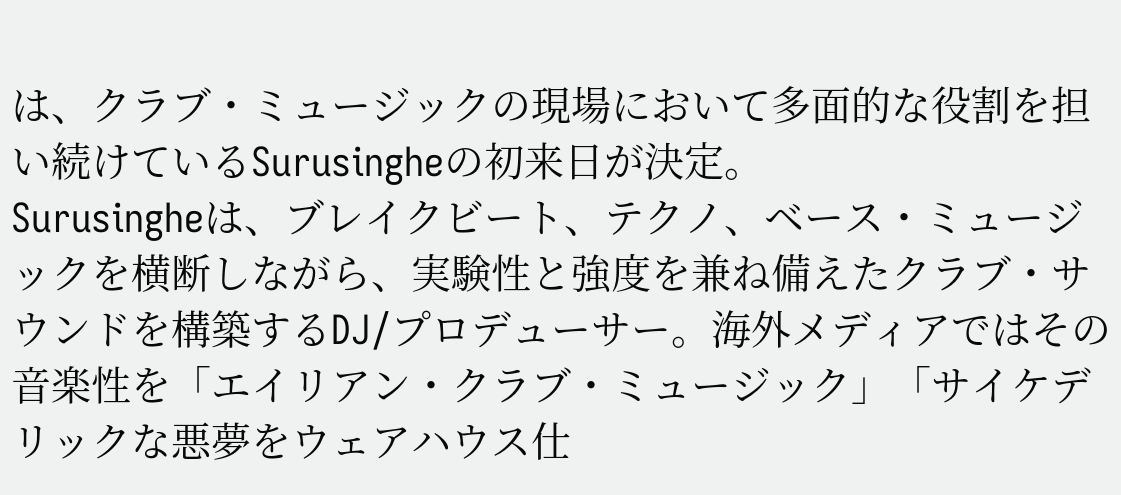は、クラブ・ミュージックの現場において多面的な役割を担い続けているSurusingheの初来日が決定。
Surusingheは、ブレイクビート、テクノ、ベース・ミュージックを横断しながら、実験性と強度を兼ね備えたクラブ・サウンドを構築するDJ/プロデューサー。海外メディアではその音楽性を「エイリアン・クラブ・ミュージック」「サイケデリックな悪夢をウェアハウス仕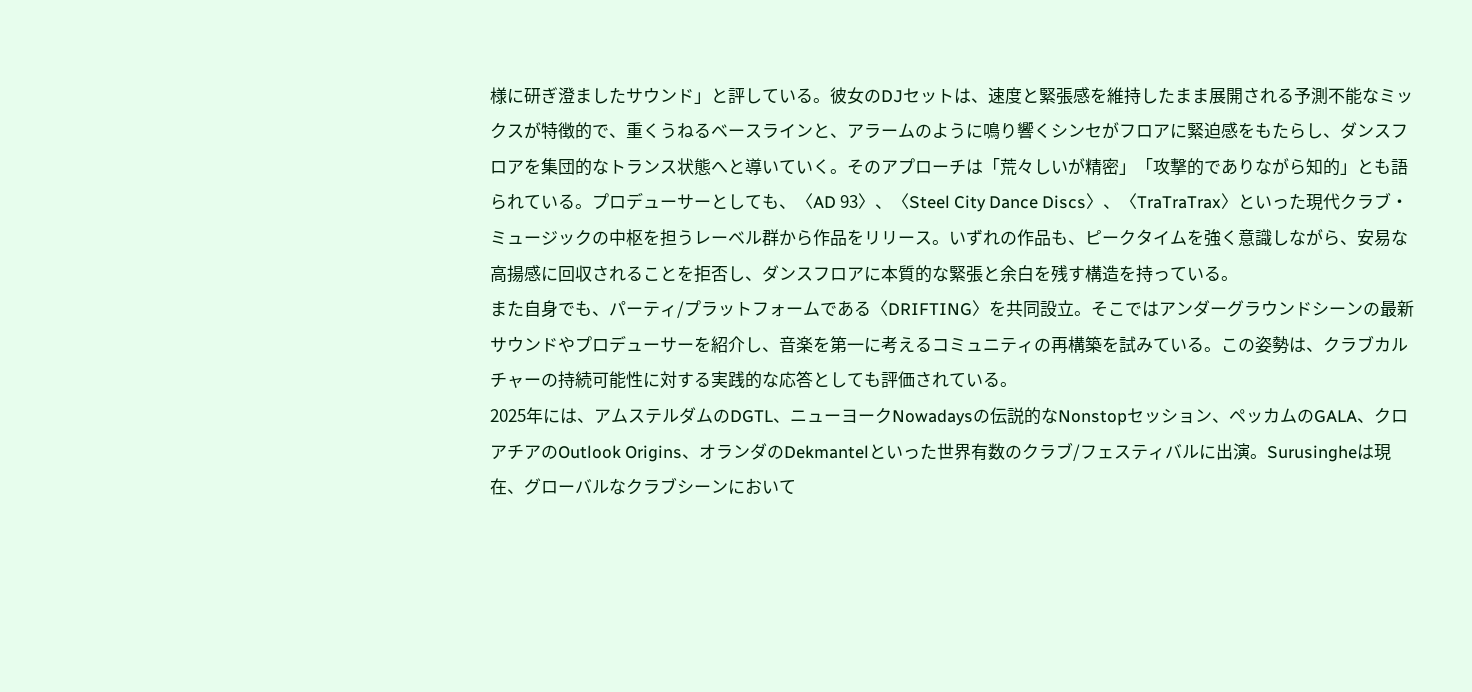様に研ぎ澄ましたサウンド」と評している。彼女のDJセットは、速度と緊張感を維持したまま展開される予測不能なミックスが特徴的で、重くうねるベースラインと、アラームのように鳴り響くシンセがフロアに緊迫感をもたらし、ダンスフロアを集団的なトランス状態へと導いていく。そのアプローチは「荒々しいが精密」「攻撃的でありながら知的」とも語られている。プロデューサーとしても、〈AD 93〉、〈Steel City Dance Discs〉、〈TraTraTrax〉といった現代クラブ・ミュージックの中枢を担うレーベル群から作品をリリース。いずれの作品も、ピークタイムを強く意識しながら、安易な高揚感に回収されることを拒否し、ダンスフロアに本質的な緊張と余白を残す構造を持っている。
また自身でも、パーティ/プラットフォームである〈DRIFTING〉を共同設立。そこではアンダーグラウンドシーンの最新サウンドやプロデューサーを紹介し、音楽を第一に考えるコミュニティの再構築を試みている。この姿勢は、クラブカルチャーの持続可能性に対する実践的な応答としても評価されている。
2025年には、アムステルダムのDGTL、ニューヨークNowadaysの伝説的なNonstopセッション、ペッカムのGALA、クロアチアのOutlook Origins、オランダのDekmantelといった世界有数のクラブ/フェスティバルに出演。Surusingheは現在、グローバルなクラブシーンにおいて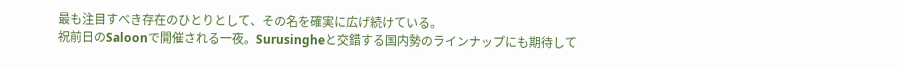最も注目すべき存在のひとりとして、その名を確実に広げ続けている。
祝前日のSaloonで開催される一夜。Surusingheと交錯する国内勢のラインナップにも期待して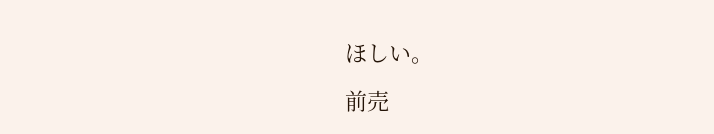ほしい。

前売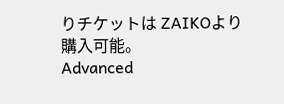りチケットは ZAIKOより購入可能。
Advanced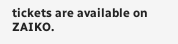tickets are available on ZAIKO.